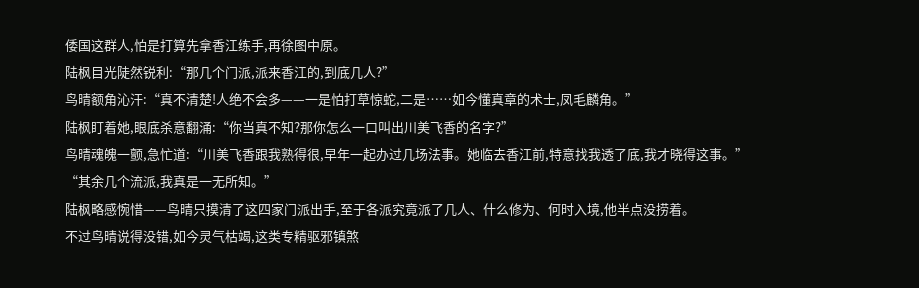倭国这群人,怕是打算先拿香江练手,再徐图中原。
陆枫目光陡然锐利:“那几个门派,派来香江的,到底几人?”
鸟晴额角沁汗:“真不清楚!人绝不会多——一是怕打草惊蛇,二是……如今懂真章的术士,凤毛麟角。”
陆枫盯着她,眼底杀意翻涌:“你当真不知?那你怎么一口叫出川美飞香的名字?”
鸟晴魂魄一颤,急忙道:“川美飞香跟我熟得很,早年一起办过几场法事。她临去香江前,特意找我透了底,我才晓得这事。”
“其余几个流派,我真是一无所知。”
陆枫略感惋惜——鸟晴只摸清了这四家门派出手,至于各派究竟派了几人、什么修为、何时入境,他半点没捞着。
不过鸟晴说得没错,如今灵气枯竭,这类专精驱邪镇煞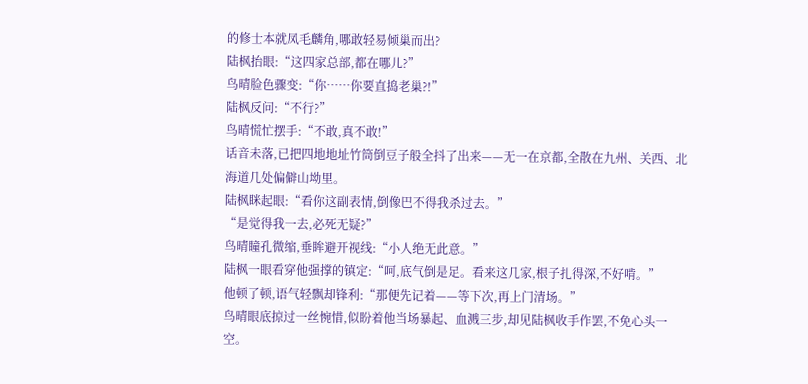的修士本就凤毛麟角,哪敢轻易倾巢而出?
陆枫抬眼:“这四家总部,都在哪儿?”
鸟晴脸色骤变:“你……你要直捣老巢?!”
陆枫反问:“不行?”
鸟晴慌忙摆手:“不敢,真不敢!”
话音未落,已把四地地址竹筒倒豆子般全抖了出来——无一在京都,全散在九州、关西、北海道几处偏僻山坳里。
陆枫眯起眼:“看你这副表情,倒像巴不得我杀过去。”
“是觉得我一去,必死无疑?”
鸟晴瞳孔微缩,垂眸避开视线:“小人绝无此意。”
陆枫一眼看穿他强撑的镇定:“呵,底气倒是足。看来这几家,根子扎得深,不好啃。”
他顿了顿,语气轻飘却锋利:“那便先记着——等下次,再上门清场。”
鸟晴眼底掠过一丝惋惜,似盼着他当场暴起、血溅三步,却见陆枫收手作罢,不免心头一空。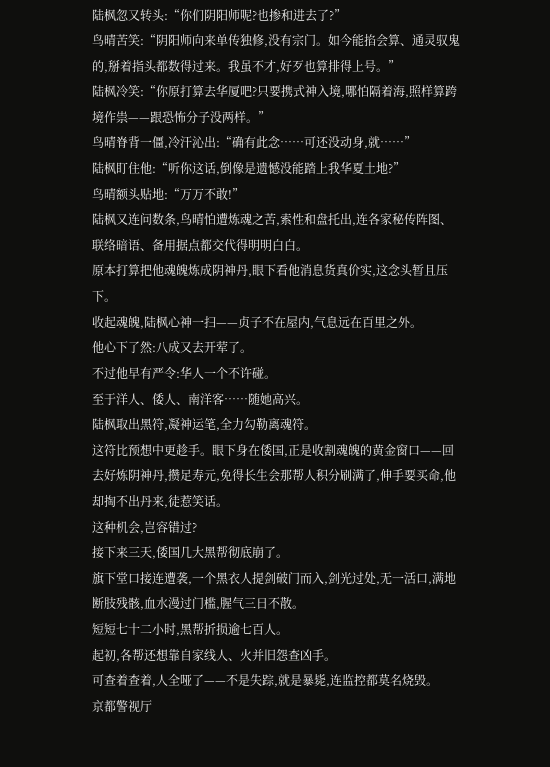陆枫忽又转头:“你们阴阳师呢?也掺和进去了?”
鸟晴苦笑:“阴阳师向来单传独修,没有宗门。如今能掐会算、通灵驭鬼的,掰着指头都数得过来。我虽不才,好歹也算排得上号。”
陆枫冷笑:“你原打算去华厦吧?只要携式神入境,哪怕隔着海,照样算跨境作祟——跟恐怖分子没两样。”
鸟晴脊背一僵,冷汗沁出:“确有此念……可还没动身,就……”
陆枫盯住他:“听你这话,倒像是遗憾没能踏上我华夏土地?”
鸟晴额头贴地:“万万不敢!”
陆枫又连问数条,鸟晴怕遭炼魂之苦,索性和盘托出,连各家秘传阵图、联络暗语、备用据点都交代得明明白白。
原本打算把他魂魄炼成阴神丹,眼下看他消息货真价实,这念头暂且压下。
收起魂魄,陆枫心神一扫——贞子不在屋内,气息远在百里之外。
他心下了然:八成又去开荤了。
不过他早有严令:华人一个不许碰。
至于洋人、倭人、南洋客……随她高兴。
陆枫取出黑符,凝神运笔,全力勾勒离魂符。
这符比预想中更趁手。眼下身在倭国,正是收割魂魄的黄金窗口——回去好炼阴神丹,攒足寿元,免得长生会那帮人积分刷满了,伸手要买命,他却掏不出丹来,徒惹笑话。
这种机会,岂容错过?
接下来三天,倭国几大黑帮彻底崩了。
旗下堂口接连遭袭,一个黑衣人提剑破门而入,剑光过处,无一活口,满地断肢残骸,血水漫过门槛,腥气三日不散。
短短七十二小时,黑帮折损逾七百人。
起初,各帮还想靠自家线人、火并旧怨查凶手。
可查着查着,人全哑了——不是失踪,就是暴毙,连监控都莫名烧毁。
京都警视厅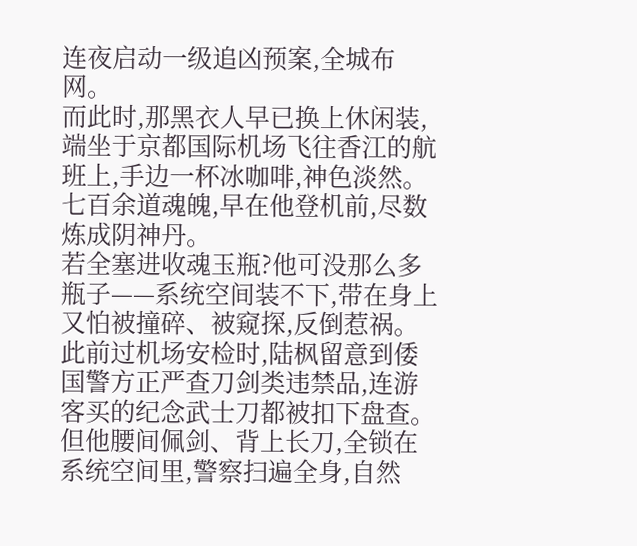连夜启动一级追凶预案,全城布网。
而此时,那黑衣人早已换上休闲装,端坐于京都国际机场飞往香江的航班上,手边一杯冰咖啡,神色淡然。
七百余道魂魄,早在他登机前,尽数炼成阴神丹。
若全塞进收魂玉瓶?他可没那么多瓶子——系统空间装不下,带在身上又怕被撞碎、被窥探,反倒惹祸。
此前过机场安检时,陆枫留意到倭国警方正严查刀剑类违禁品,连游客买的纪念武士刀都被扣下盘查。
但他腰间佩剑、背上长刀,全锁在系统空间里,警察扫遍全身,自然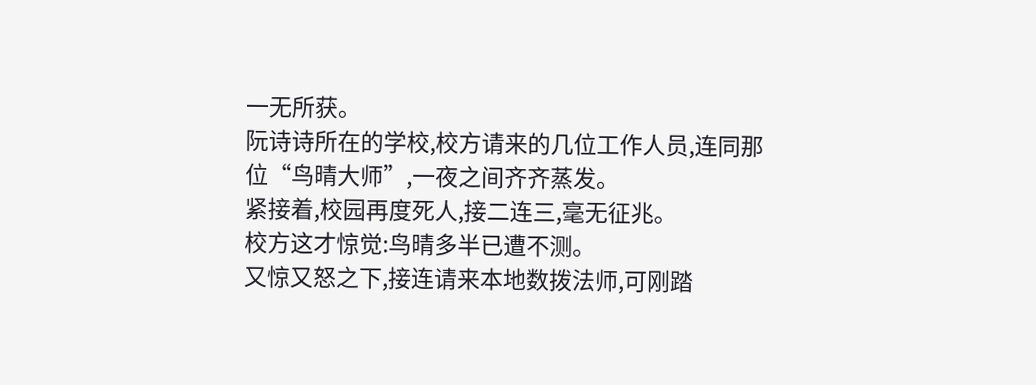一无所获。
阮诗诗所在的学校,校方请来的几位工作人员,连同那位“鸟晴大师”,一夜之间齐齐蒸发。
紧接着,校园再度死人,接二连三,毫无征兆。
校方这才惊觉:鸟晴多半已遭不测。
又惊又怒之下,接连请来本地数拨法师,可刚踏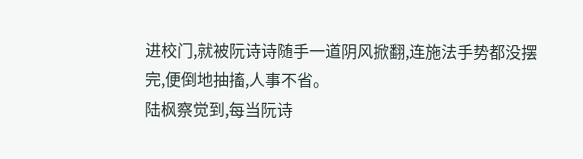进校门,就被阮诗诗随手一道阴风掀翻,连施法手势都没摆完,便倒地抽搐,人事不省。
陆枫察觉到,每当阮诗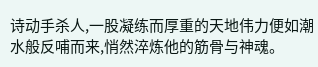诗动手杀人,一股凝练而厚重的天地伟力便如潮水般反哺而来,悄然淬炼他的筋骨与神魂。